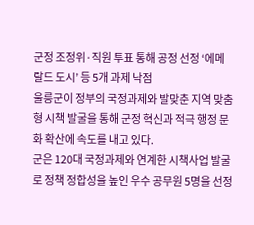군정 조정위·직원 투표 통해 공정 선정 ‘에메랄드 도시’ 등 5개 과제 낙점
울릉군이 정부의 국정과제와 발맞춘 지역 맞춤형 시책 발굴을 통해 군정 혁신과 적극 행정 문화 확산에 속도를 내고 있다.
군은 120대 국정과제와 연계한 시책사업 발굴로 정책 정합성을 높인 우수 공무원 5명을 선정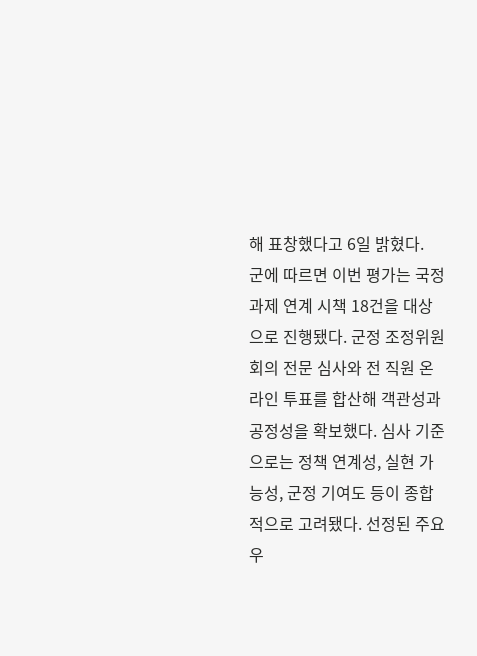해 표창했다고 6일 밝혔다.
군에 따르면 이번 평가는 국정과제 연계 시책 18건을 대상으로 진행됐다. 군정 조정위원회의 전문 심사와 전 직원 온라인 투표를 합산해 객관성과 공정성을 확보했다. 심사 기준으로는 정책 연계성, 실현 가능성, 군정 기여도 등이 종합적으로 고려됐다. 선정된 주요 우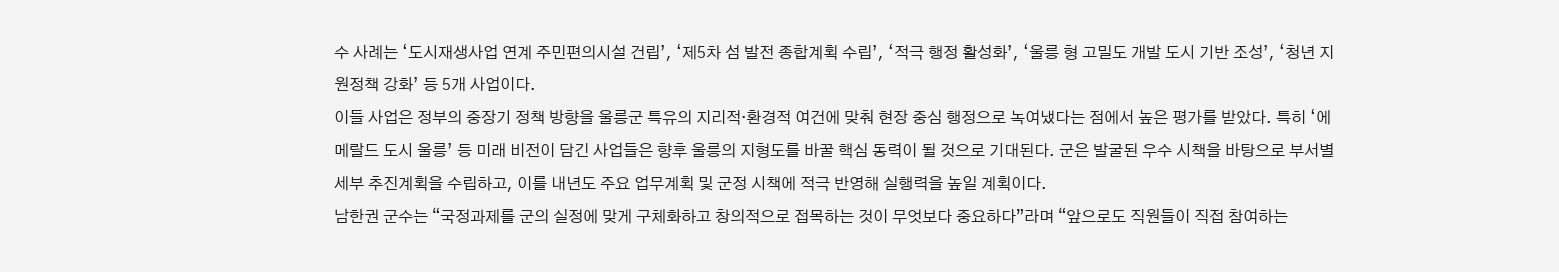수 사례는 ‘도시재생사업 연계 주민편의시설 건립’, ‘제5차 섬 발전 종합계획 수립’, ‘적극 행정 활성화’, ‘울릉 형 고밀도 개발 도시 기반 조성’, ‘청년 지원정책 강화’ 등 5개 사업이다.
이들 사업은 정부의 중장기 정책 방향을 울릉군 특유의 지리적·환경적 여건에 맞춰 현장 중심 행정으로 녹여냈다는 점에서 높은 평가를 받았다. 특히 ‘에메랄드 도시 울릉’ 등 미래 비전이 담긴 사업들은 향후 울릉의 지형도를 바꿀 핵심 동력이 될 것으로 기대된다. 군은 발굴된 우수 시책을 바탕으로 부서별 세부 추진계획을 수립하고, 이를 내년도 주요 업무계획 및 군정 시책에 적극 반영해 실행력을 높일 계획이다.
남한권 군수는 “국정과제를 군의 실정에 맞게 구체화하고 창의적으로 접목하는 것이 무엇보다 중요하다”라며 “앞으로도 직원들이 직접 참여하는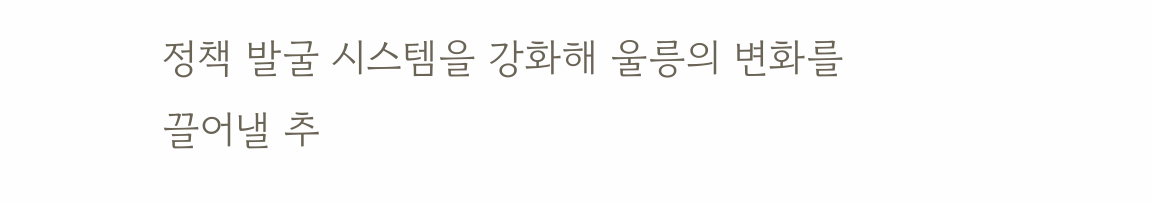정책 발굴 시스템을 강화해 울릉의 변화를 끌어낼 추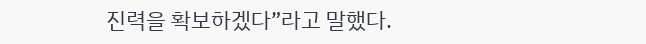진력을 확보하겠다”라고 말했다.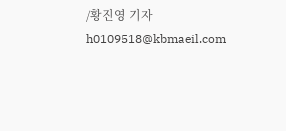/황진영 기자 h0109518@kbmaeil.com